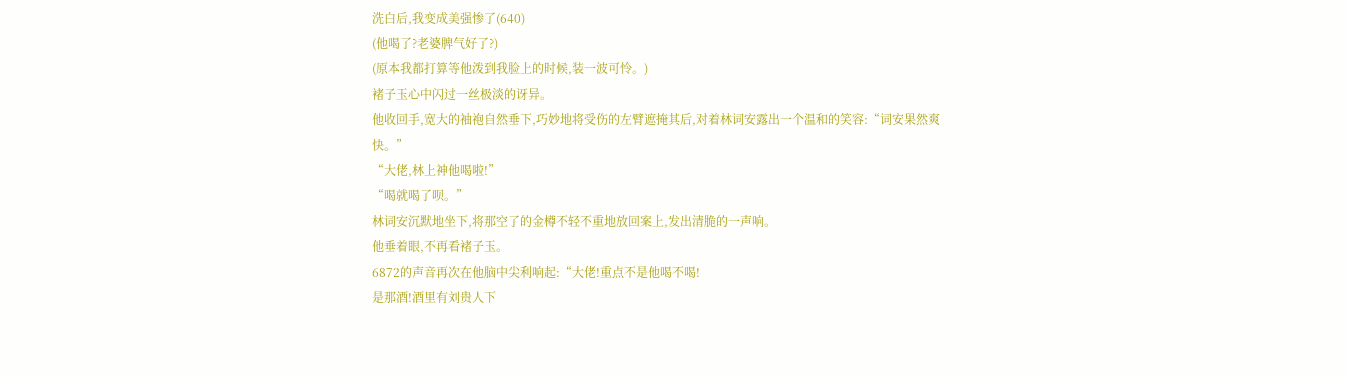洗白后,我变成美强惨了(640)
(他喝了?老婆脾气好了?)
(原本我都打算等他泼到我脸上的时候,装一波可怜。)
褚子玉心中闪过一丝极淡的讶异。
他收回手,宽大的袖袍自然垂下,巧妙地将受伤的左臂遮掩其后,对着林词安露出一个温和的笑容:“词安果然爽快。”
“大佬,林上神他喝啦!”
“喝就喝了呗。”
林词安沉默地坐下,将那空了的金樽不轻不重地放回案上,发出清脆的一声响。
他垂着眼,不再看褚子玉。
6872的声音再次在他脑中尖利响起:“大佬!重点不是他喝不喝!
是那酒!酒里有刘贵人下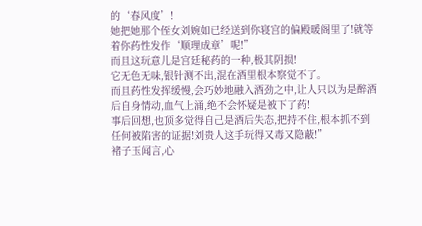的‘春风度’!
她把她那个侄女刘婉如已经送到你寝宫的偏殿暖阁里了!就等着你药性发作‘顺理成章’呢!”
而且这玩意儿是宫廷秘药的一种,极其阴损!
它无色无味,银针测不出,混在酒里根本察觉不了。
而且药性发挥缓慢,会巧妙地融入酒劲之中,让人只以为是醉酒后自身情动,血气上涌,绝不会怀疑是被下了药!
事后回想,也顶多觉得自己是酒后失态,把持不住,根本抓不到任何被陷害的证据!刘贵人这手玩得又毒又隐蔽!”
褚子玉闻言,心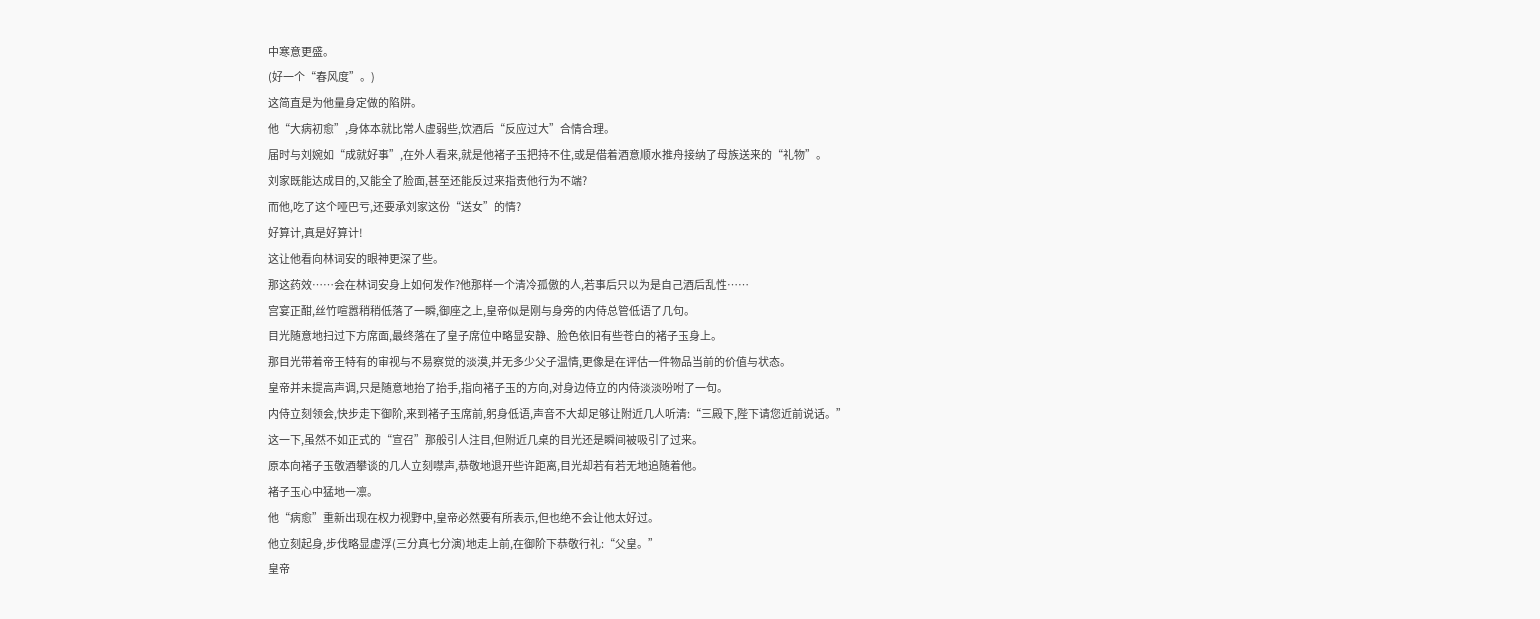中寒意更盛。
(好一个“春风度”。)
这简直是为他量身定做的陷阱。
他“大病初愈”,身体本就比常人虚弱些,饮酒后“反应过大”合情合理。
届时与刘婉如“成就好事”,在外人看来,就是他褚子玉把持不住,或是借着酒意顺水推舟接纳了母族送来的“礼物”。
刘家既能达成目的,又能全了脸面,甚至还能反过来指责他行为不端?
而他,吃了这个哑巴亏,还要承刘家这份“送女”的情?
好算计,真是好算计!
这让他看向林词安的眼神更深了些。
那这药效……会在林词安身上如何发作?他那样一个清冷孤傲的人,若事后只以为是自己酒后乱性……
宫宴正酣,丝竹喧嚣稍稍低落了一瞬,御座之上,皇帝似是刚与身旁的内侍总管低语了几句。
目光随意地扫过下方席面,最终落在了皇子席位中略显安静、脸色依旧有些苍白的褚子玉身上。
那目光带着帝王特有的审视与不易察觉的淡漠,并无多少父子温情,更像是在评估一件物品当前的价值与状态。
皇帝并未提高声调,只是随意地抬了抬手,指向褚子玉的方向,对身边侍立的内侍淡淡吩咐了一句。
内侍立刻领会,快步走下御阶,来到褚子玉席前,躬身低语,声音不大却足够让附近几人听清:“三殿下,陛下请您近前说话。”
这一下,虽然不如正式的“宣召”那般引人注目,但附近几桌的目光还是瞬间被吸引了过来。
原本向褚子玉敬酒攀谈的几人立刻噤声,恭敬地退开些许距离,目光却若有若无地追随着他。
褚子玉心中猛地一凛。
他“病愈”重新出现在权力视野中,皇帝必然要有所表示,但也绝不会让他太好过。
他立刻起身,步伐略显虚浮(三分真七分演)地走上前,在御阶下恭敬行礼:“父皇。”
皇帝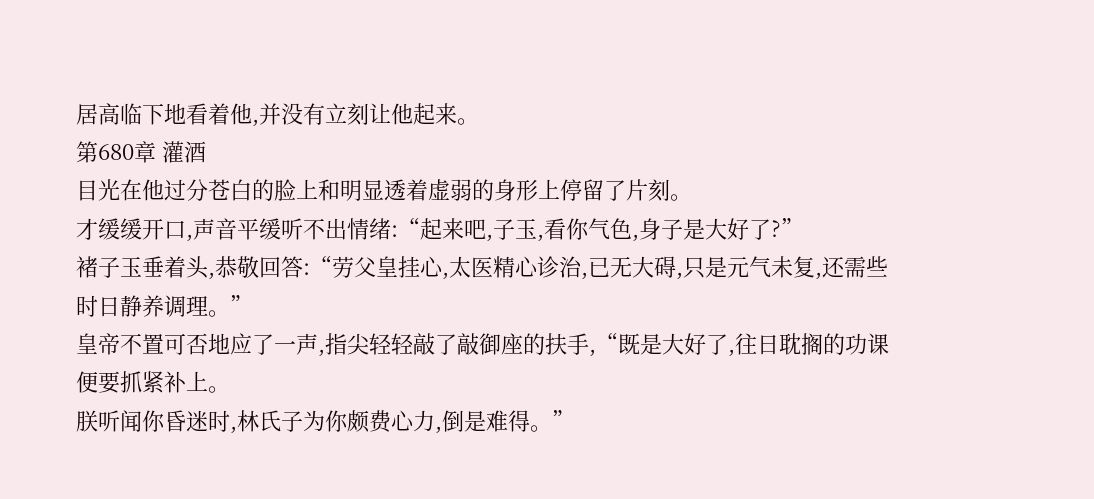居高临下地看着他,并没有立刻让他起来。
第680章 灌酒
目光在他过分苍白的脸上和明显透着虚弱的身形上停留了片刻。
才缓缓开口,声音平缓听不出情绪:“起来吧,子玉,看你气色,身子是大好了?”
褚子玉垂着头,恭敬回答:“劳父皇挂心,太医精心诊治,已无大碍,只是元气未复,还需些时日静养调理。”
皇帝不置可否地应了一声,指尖轻轻敲了敲御座的扶手,“既是大好了,往日耽搁的功课便要抓紧补上。
朕听闻你昏迷时,林氏子为你颇费心力,倒是难得。”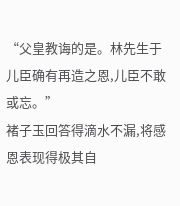“父皇教诲的是。林先生于儿臣确有再造之恩,儿臣不敢或忘。”
褚子玉回答得滴水不漏,将感恩表现得极其自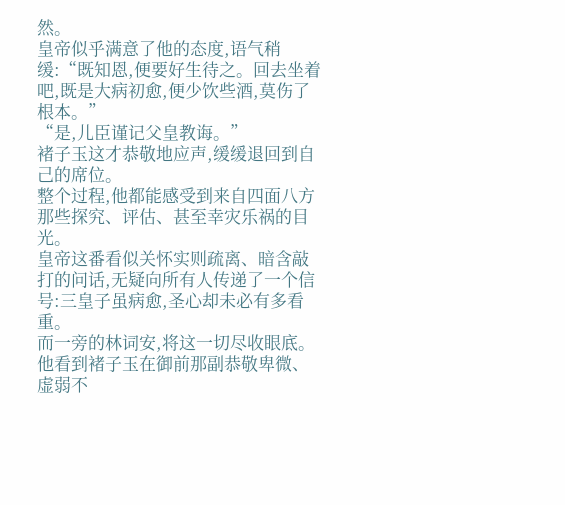然。
皇帝似乎满意了他的态度,语气稍缓:“既知恩,便要好生待之。回去坐着吧,既是大病初愈,便少饮些酒,莫伤了根本。”
“是,儿臣谨记父皇教诲。”
褚子玉这才恭敬地应声,缓缓退回到自己的席位。
整个过程,他都能感受到来自四面八方那些探究、评估、甚至幸灾乐祸的目光。
皇帝这番看似关怀实则疏离、暗含敲打的问话,无疑向所有人传递了一个信号:三皇子虽病愈,圣心却未必有多看重。
而一旁的林词安,将这一切尽收眼底。
他看到褚子玉在御前那副恭敬卑微、虚弱不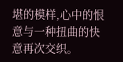堪的模样,心中的恨意与一种扭曲的快意再次交织。